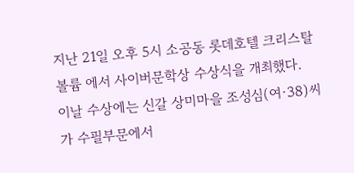지난 21일 오후 5시 소공동 롯데호텔 크리스탈볼륨 에서 사이버문학상 수상식을 개최했다.
이날 수상에는 신갈 상미마을 조성심(여·38)씨가 수필부문에서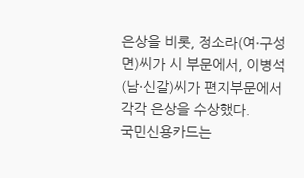은상을 비롯, 정소라(여·구성면)씨가 시 부문에서, 이병석(남·신갈)씨가 편지부문에서 각각 은상을 수상했다.
국민신용카드는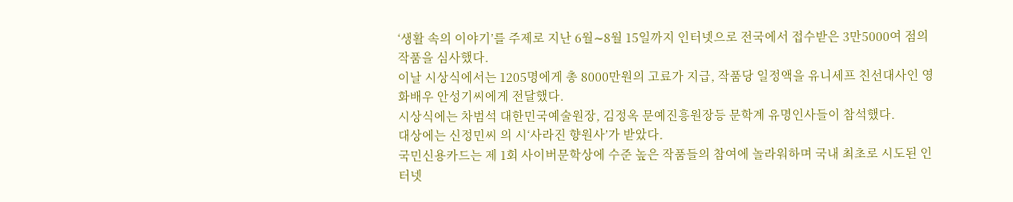‘생활 속의 이야기’를 주제로 지난 6월∼8월 15일까지 인터넷으로 전국에서 접수받은 3만5000여 점의 작품을 심사했다.
이날 시상식에서는 1205명에게 총 8000만원의 고료가 지급, 작품당 일정액을 유니세프 친선대사인 영화배우 안성기씨에게 전달했다.
시상식에는 차범석 대한민국예술원장, 김정옥 문예진흥원장등 문학계 유명인사들이 참석했다.
대상에는 신정민씨 의 시‘사라진 향원사’가 받았다.
국민신용카드는 제 1회 사이버문학상에 수준 높은 작품들의 참여에 놀라워하며 국내 최초로 시도된 인터넷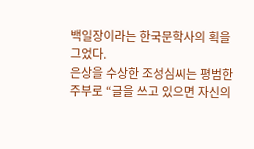백일장이라는 한국문학사의 획을 그었다.
은상을 수상한 조성심씨는 평범한 주부로 “글을 쓰고 있으면 자신의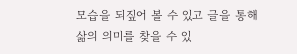모습을 되짚어 볼 수 있고 글을 통해 삶의 의미를 찾을 수 있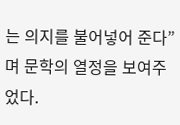는 의지를 불어넣어 준다”며 문학의 열정을 보여주었다.